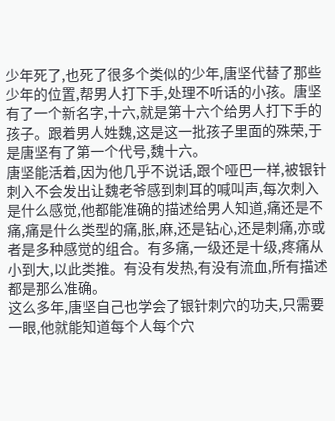少年死了,也死了很多个类似的少年,唐坚代替了那些少年的位置,帮男人打下手,处理不听话的小孩。唐坚有了一个新名字,十六,就是第十六个给男人打下手的孩子。跟着男人姓魏,这是这一批孩子里面的殊荣,于是唐坚有了第一个代号,魏十六。
唐坚能活着,因为他几乎不说话,跟个哑巴一样,被银针刺入不会发出让魏老爷感到刺耳的喊叫声,每次刺入是什么感觉,他都能准确的描述给男人知道,痛还是不痛,痛是什么类型的痛,胀,麻,还是钻心,还是刺痛,亦或者是多种感觉的组合。有多痛,一级还是十级,疼痛从小到大,以此类推。有没有发热,有没有流血,所有描述都是那么准确。
这么多年,唐坚自己也学会了银针刺穴的功夫,只需要一眼,他就能知道每个人每个穴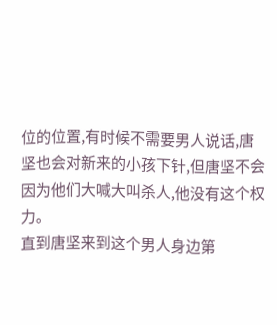位的位置,有时候不需要男人说话,唐坚也会对新来的小孩下针,但唐坚不会因为他们大喊大叫杀人,他没有这个权力。
直到唐坚来到这个男人身边第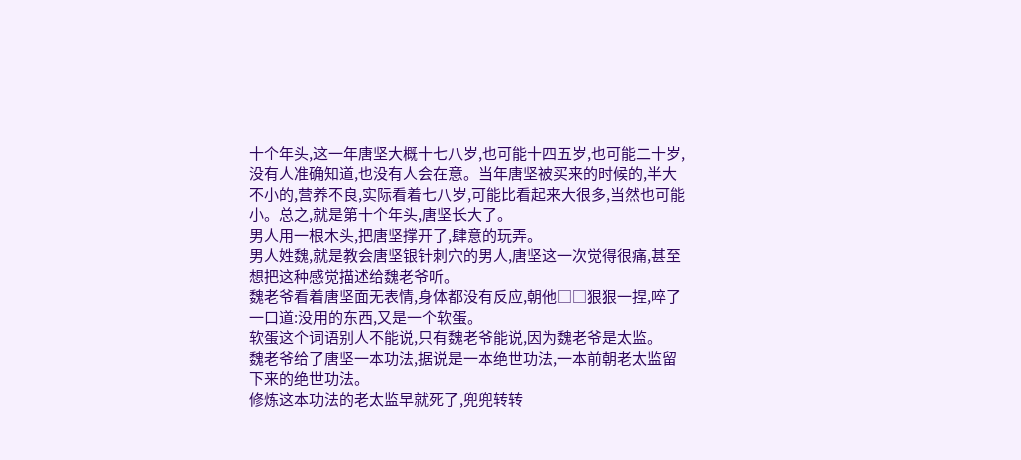十个年头,这一年唐坚大概十七八岁,也可能十四五岁,也可能二十岁,没有人准确知道,也没有人会在意。当年唐坚被买来的时候的,半大不小的,营养不良,实际看着七八岁,可能比看起来大很多,当然也可能小。总之,就是第十个年头,唐坚长大了。
男人用一根木头,把唐坚撑开了,肆意的玩弄。
男人姓魏,就是教会唐坚银针刺穴的男人,唐坚这一次觉得很痛,甚至想把这种感觉描述给魏老爷听。
魏老爷看着唐坚面无表情,身体都没有反应,朝他□□狠狠一捏,啐了一口道:没用的东西,又是一个软蛋。
软蛋这个词语别人不能说,只有魏老爷能说,因为魏老爷是太监。
魏老爷给了唐坚一本功法,据说是一本绝世功法,一本前朝老太监留下来的绝世功法。
修炼这本功法的老太监早就死了,兜兜转转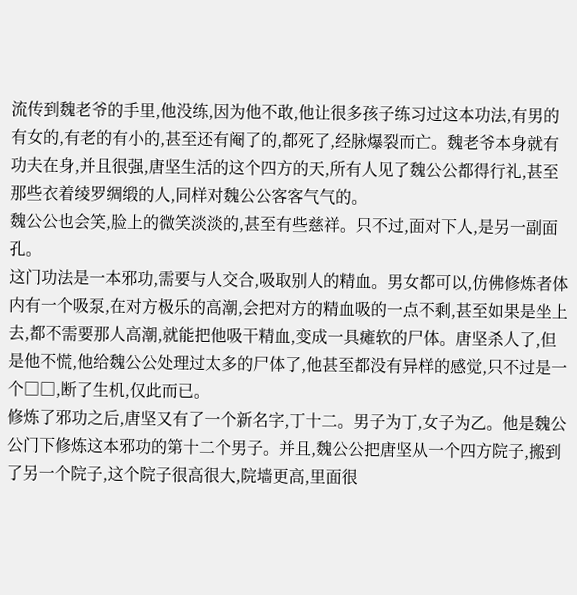流传到魏老爷的手里,他没练,因为他不敢,他让很多孩子练习过这本功法,有男的有女的,有老的有小的,甚至还有阉了的,都死了,经脉爆裂而亡。魏老爷本身就有功夫在身,并且很强,唐坚生活的这个四方的天,所有人见了魏公公都得行礼,甚至那些衣着绫罗绸缎的人,同样对魏公公客客气气的。
魏公公也会笑,脸上的微笑淡淡的,甚至有些慈祥。只不过,面对下人,是另一副面孔。
这门功法是一本邪功,需要与人交合,吸取别人的精血。男女都可以,仿佛修炼者体内有一个吸泵,在对方极乐的高潮,会把对方的精血吸的一点不剩,甚至如果是坐上去,都不需要那人高潮,就能把他吸干精血,变成一具瘫软的尸体。唐坚杀人了,但是他不慌,他给魏公公处理过太多的尸体了,他甚至都没有异样的感觉,只不过是一个□□,断了生机,仅此而已。
修炼了邪功之后,唐坚又有了一个新名字,丁十二。男子为丁,女子为乙。他是魏公公门下修炼这本邪功的第十二个男子。并且,魏公公把唐坚从一个四方院子,搬到了另一个院子,这个院子很高很大,院墙更高,里面很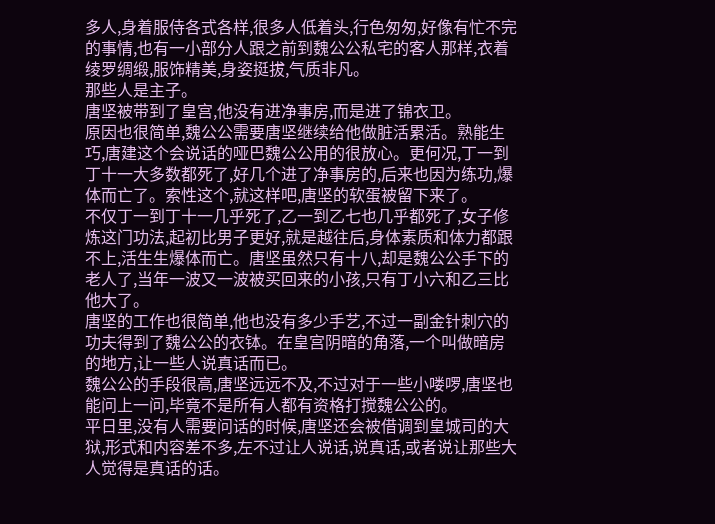多人,身着服侍各式各样,很多人低着头,行色匆匆,好像有忙不完的事情,也有一小部分人跟之前到魏公公私宅的客人那样,衣着绫罗绸缎,服饰精美,身姿挺拔,气质非凡。
那些人是主子。
唐坚被带到了皇宫,他没有进净事房,而是进了锦衣卫。
原因也很简单,魏公公需要唐坚继续给他做脏活累活。熟能生巧,唐建这个会说话的哑巴魏公公用的很放心。更何况,丁一到丁十一大多数都死了,好几个进了净事房的,后来也因为练功,爆体而亡了。索性这个,就这样吧,唐坚的软蛋被留下来了。
不仅丁一到丁十一几乎死了,乙一到乙七也几乎都死了,女子修炼这门功法,起初比男子更好,就是越往后,身体素质和体力都跟不上,活生生爆体而亡。唐坚虽然只有十八,却是魏公公手下的老人了,当年一波又一波被买回来的小孩,只有丁小六和乙三比他大了。
唐坚的工作也很简单,他也没有多少手艺,不过一副金针刺穴的功夫得到了魏公公的衣钵。在皇宫阴暗的角落,一个叫做暗房的地方,让一些人说真话而已。
魏公公的手段很高,唐坚远远不及,不过对于一些小喽啰,唐坚也能问上一问,毕竟不是所有人都有资格打搅魏公公的。
平日里,没有人需要问话的时候,唐坚还会被借调到皇城司的大狱,形式和内容差不多,左不过让人说话,说真话,或者说让那些大人觉得是真话的话。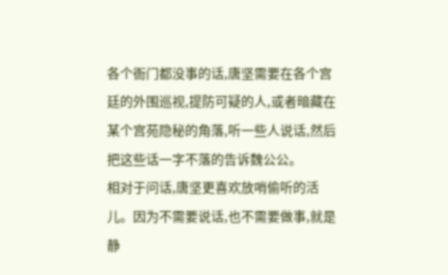各个衙门都没事的话,唐坚需要在各个宫廷的外围巡视,提防可疑的人,或者暗藏在某个宫苑隐秘的角落,听一些人说话,然后把这些话一字不落的告诉魏公公。
相对于问话,唐坚更喜欢放哨偷听的活儿。因为不需要说话,也不需要做事,就是静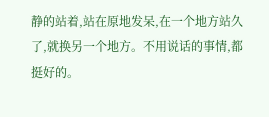静的站着,站在原地发呆,在一个地方站久了,就换另一个地方。不用说话的事情,都挺好的。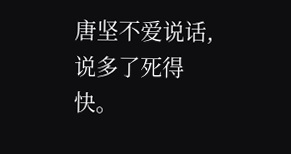唐坚不爱说话,说多了死得快。